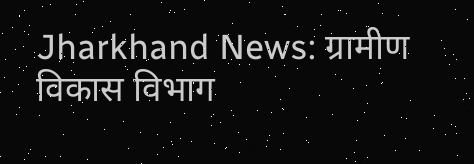Jharkhand News: ग्रामीण विकास विभाग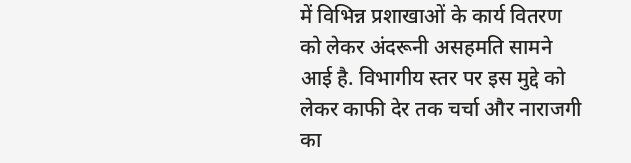में विभिन्न प्रशाखाओं के कार्य वितरण को लेकर अंदरूनी असहमति सामने आई है. विभागीय स्तर पर इस मुद्दे को लेकर काफी देर तक चर्चा और नाराजगी का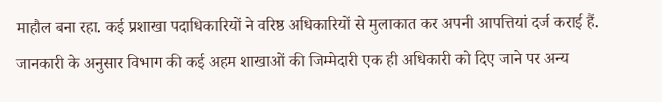माहौल बना रहा. कई प्रशाखा पदाधिकारियों ने वरिष्ठ अधिकारियों से मुलाकात कर अपनी आपत्तियां दर्ज कराई हैं.
जानकारी के अनुसार विभाग की कई अहम शाखाओं की जिम्मेदारी एक ही अधिकारी को दिए जाने पर अन्य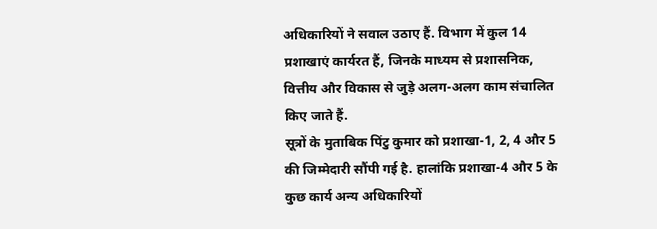अधिकारियों ने सवाल उठाए हैं. विभाग में कुल 14 प्रशाखाएं कार्यरत हैं, जिनके माध्यम से प्रशासनिक, वित्तीय और विकास से जुड़े अलग-अलग काम संचालित किए जाते हैं.
सूत्रों के मुताबिक पिंटु कुमार को प्रशाखा-1, 2, 4 और 5 की जिम्मेदारी सौंपी गई है. हालांकि प्रशाखा-4 और 5 के कुछ कार्य अन्य अधिकारियों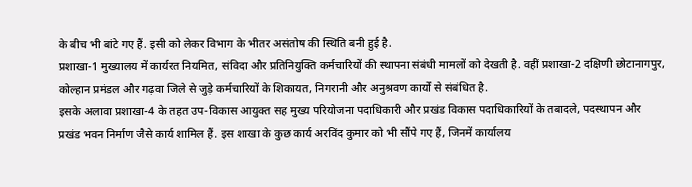के बीच भी बांटे गए हैं. इसी को लेकर विभाग के भीतर असंतोष की स्थिति बनी हुई है.
प्रशाखा-1 मुख्यालय में कार्यरत नियमित, संविदा और प्रतिनियुक्ति कर्मचारियों की स्थापना संबंधी मामलों को देखती है. वहीं प्रशाखा-2 दक्षिणी छोटानागपुर, कोल्हान प्रमंडल और गढ़वा जिले से जुड़े कर्मचारियों के शिकायत, निगरानी और अनुश्रवण कार्यों से संबंधित है.
इसके अलावा प्रशाखा-4 के तहत उप-विकास आयुक्त सह मुख्य परियोजना पदाधिकारी और प्रखंड विकास पदाधिकारियों के तबादले, पदस्थापन और प्रखंड भवन निर्माण जैसे कार्य शामिल हैं. इस शाखा के कुछ कार्य अरविंद कुमार को भी सौंपे गए हैं, जिनमें कार्यालय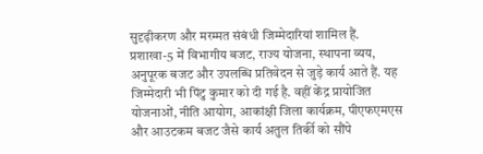सुदृढ़ीकरण और मरम्मत संबंधी जिम्मेदारियां शामिल हैं.
प्रशाखा-5 में विभागीय बजट, राज्य योजना, स्थापना व्यय, अनुपूरक बजट और उपलब्धि प्रतिवेदन से जुड़े कार्य आते हैं. यह जिम्मेदारी भी पिंटु कुमार को दी गई है. वहीं केंद्र प्रायोजित योजनाओं, नीति आयोग, आकांक्षी जिला कार्यक्रम, पीएफएमएस और आउटकम बजट जैसे कार्य अतुल तिर्की को सौंपे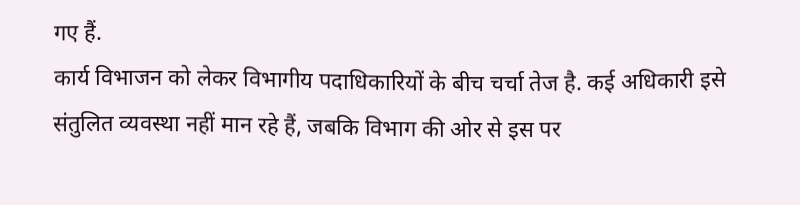गए हैं.
कार्य विभाजन को लेकर विभागीय पदाधिकारियों के बीच चर्चा तेज है. कई अधिकारी इसे संतुलित व्यवस्था नहीं मान रहे हैं, जबकि विभाग की ओर से इस पर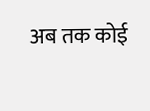अब तक कोई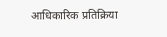आधिकारिक प्रतिक्रिया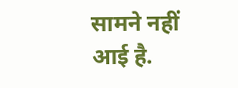सामने नहीं आई है.